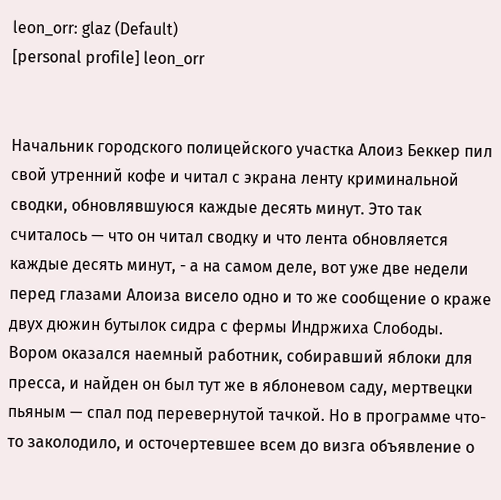leon_orr: glaz (Default)
[personal profile] leon_orr


Начальник городского полицейского участка Алоиз Беккер пил свой утренний кофе и читал с экрана ленту криминальной сводки, обновлявшуюся каждые десять минут. Это так считалось — что он читал сводку и что лента обновляется каждые десять минут, - а на самом деле, вот уже две недели перед глазами Алоиза висело одно и то же сообщение о краже двух дюжин бутылок сидра с фермы Индржиха Слободы. Вором оказался наемный работник, собиравший яблоки для пресса, и найден он был тут же в яблоневом саду, мертвецки пьяным — спал под перевернутой тачкой. Но в программе что-то заколодило, и осточертевшее всем до визга объявление о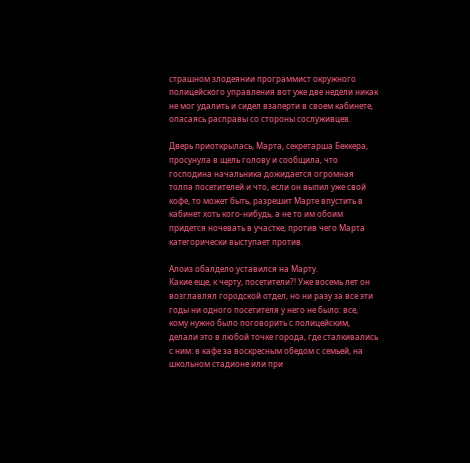страшном злодеянии программист окружного полицейского управления вот уже две недели никак не мог удалить и сидел взаперти в своем кабинете, опасаясь расправы со стороны сослуживцев.

Дверь приоткрылась, Марта, секретарша Беккера, просунула в щель голову и сообщила, что господина начальника дожидается огромная толпа посетителей и что, если он выпил уже свой кофе, то может быть, разрешит Марте впустить в кабинет хоть кого-нибудь, а не то им обоим придется ночевать в участке, против чего Марта категорически выступает против.

Алоиз обалдело уставился на Марту.
Какие еще, к черту, посетители?! Уже восемь лет он возглавлял городской отдел, но ни разу за все эти годы ни одного посетителя у него не было: все, кому нужно было поговорить с полицейским, делали это в любой точке города, где сталкивались с ним: в кафе за воскресным обедом с семьей, на школьном стадионе или при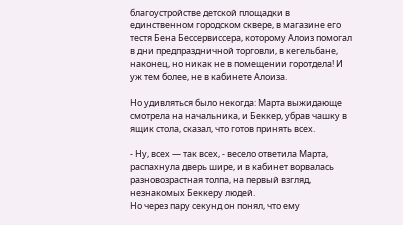благоустройстве детской площадки в единственном городском сквере, в магазине его тестя Бена Бессервиссера, которому Алоиз помогал в дни предпраздничной торговли, в кегельбане, наконец, но никак не в помещении горотдела! И уж тем более, не в кабинете Алоиза.

Но удивляться было некогда: Марта выжидающе смотрела на начальника, и Беккер, убрав чашку в ящик стола, сказал, что готов принять всех.

- Ну, всех — так всех, - весело ответила Марта, распахнула дверь шире, и в кабинет ворвалась разновозрастная толпа, на первый взгляд, незнакомых Беккеру людей.
Но через пару секунд он понял, что ему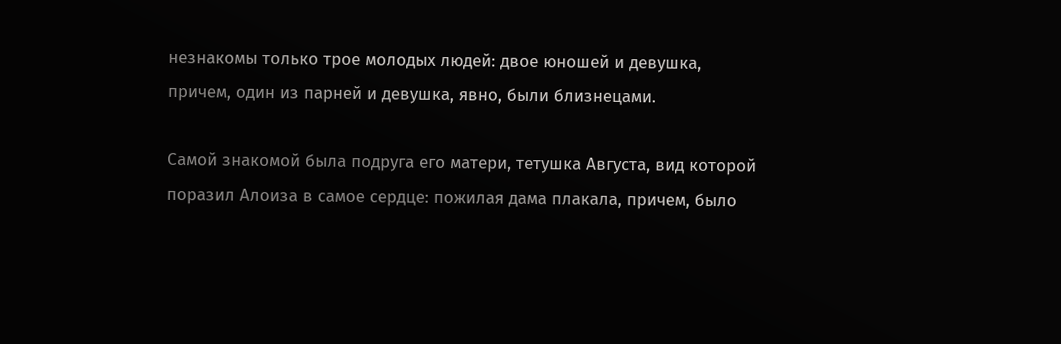незнакомы только трое молодых людей: двое юношей и девушка, причем, один из парней и девушка, явно, были близнецами.

Самой знакомой была подруга его матери, тетушка Августа, вид которой поразил Алоиза в самое сердце: пожилая дама плакала, причем, было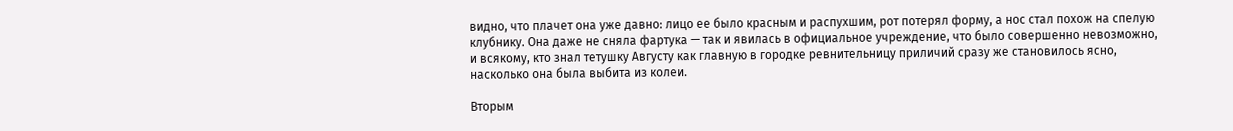видно, что плачет она уже давно: лицо ее было красным и распухшим, рот потерял форму, а нос стал похож на спелую клубнику. Она даже не сняла фартука — так и явилась в официальное учреждение, что было совершенно невозможно, и всякому, кто знал тетушку Августу как главную в городке ревнительницу приличий сразу же становилось ясно, насколько она была выбита из колеи.

Вторым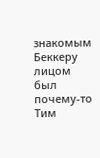знакомым Беккеру лицом был почему-то Тим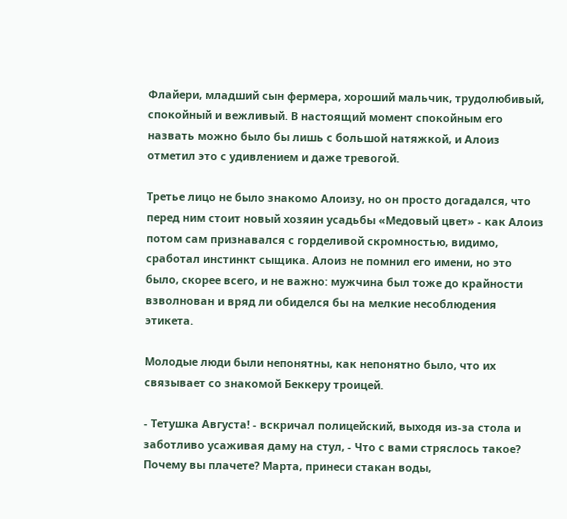Флайери, младший сын фермера, хороший мальчик, трудолюбивый, спокойный и вежливый. В настоящий момент спокойным его назвать можно было бы лишь с большой натяжкой, и Алоиз отметил это с удивлением и даже тревогой.

Третье лицо не было знакомо Алоизу, но он просто догадался, что перед ним стоит новый хозяин усадьбы «Медовый цвет» - как Алоиз потом сам признавался с горделивой скромностью, видимо, сработал инстинкт сыщика. Алоиз не помнил его имени, но это было, скорее всего, и не важно: мужчина был тоже до крайности взволнован и вряд ли обиделся бы на мелкие несоблюдения этикета.

Молодые люди были непонятны, как непонятно было, что их связывает со знакомой Беккеру троицей.

- Тетушка Августа! - вскричал полицейский, выходя из-за стола и заботливо усаживая даму на стул, - Что с вами стряслось такое? Почему вы плачете? Марта, принеси стакан воды,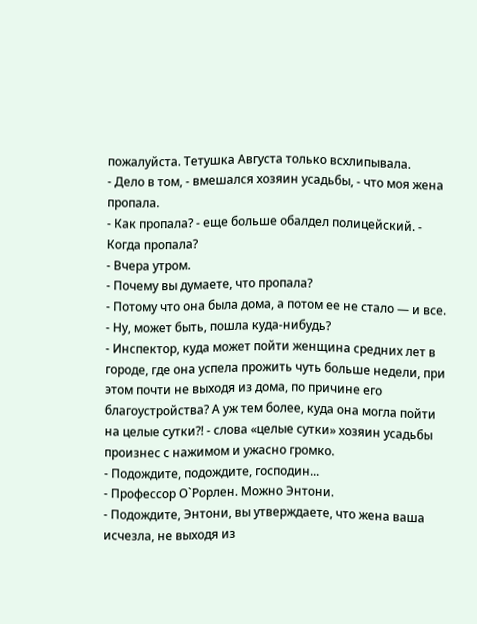пожалуйста. Тетушка Августа только всхлипывала.
- Дело в том, - вмешался хозяин усадьбы, - что моя жена пропала.
- Как пропала? - еще больше обалдел полицейский. - Когда пропала?
- Вчера утром.
- Почему вы думаете, что пропала?
- Потому что она была дома, а потом ее не стало — и все.
- Ну, может быть, пошла куда-нибудь?
- Инспектор, куда может пойти женщина средних лет в городе, где она успела прожить чуть больше недели, при этом почти не выходя из дома, по причине его благоустройства? А уж тем более, куда она могла пойти на целые сутки?! - слова «целые сутки» хозяин усадьбы произнес с нажимом и ужасно громко.
- Подождите, подождите, господин...
- Профессор О`Рорлен. Можно Энтони.
- Подождите, Энтони, вы утверждаете, что жена ваша исчезла, не выходя из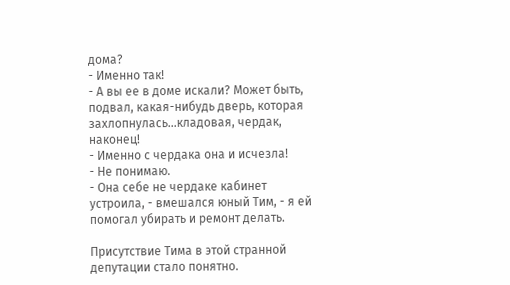дома?
- Именно так!
- А вы ее в доме искали? Может быть, подвал, какая-нибудь дверь, которая захлопнулась...кладовая, чердак, наконец!
- Именно с чердака она и исчезла!
- Не понимаю.
- Она себе не чердаке кабинет устроила, - вмешался юный Тим, - я ей помогал убирать и ремонт делать.

Присутствие Тима в этой странной депутации стало понятно.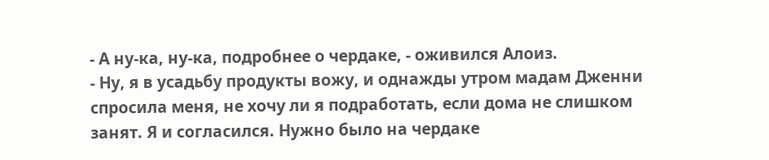- А ну-ка, ну-ка, подробнее о чердаке, - оживился Алоиз.
- Ну, я в усадьбу продукты вожу, и однажды утром мадам Дженни спросила меня, не хочу ли я подработать, если дома не слишком занят. Я и согласился. Нужно было на чердаке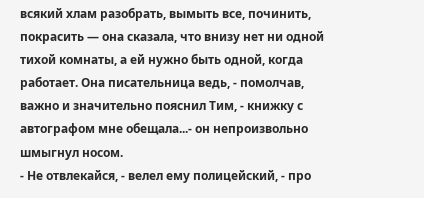всякий хлам разобрать, вымыть все, починить, покрасить — она сказала, что внизу нет ни одной тихой комнаты, а ей нужно быть одной, когда работает. Она писательница ведь, - помолчав, важно и значительно пояснил Тим, - книжку с автографом мне обещала...- он непроизвольно шмыгнул носом.
- Не отвлекайся, - велел ему полицейский, - про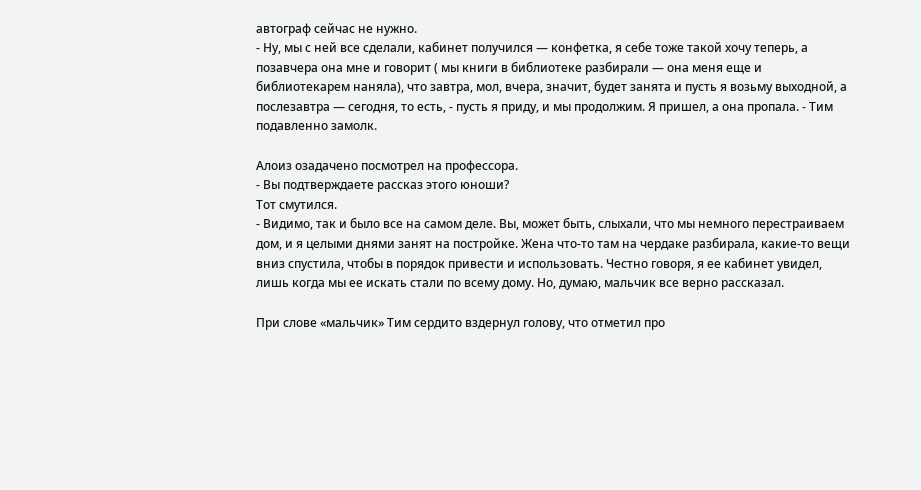автограф сейчас не нужно.
- Ну, мы с ней все сделали, кабинет получился — конфетка, я себе тоже такой хочу теперь, а позавчера она мне и говорит ( мы книги в библиотеке разбирали — она меня еще и библиотекарем наняла), что завтра, мол, вчера, значит, будет занята и пусть я возьму выходной, а послезавтра — сегодня, то есть, - пусть я приду, и мы продолжим. Я пришел, а она пропала. - Тим подавленно замолк.

Алоиз озадачено посмотрел на профессора.
- Вы подтверждаете рассказ этого юноши?
Тот смутился.
- Видимо, так и было все на самом деле. Вы, может быть, слыхали, что мы немного перестраиваем дом, и я целыми днями занят на постройке. Жена что-то там на чердаке разбирала, какие-то вещи вниз спустила, чтобы в порядок привести и использовать. Честно говоря, я ее кабинет увидел, лишь когда мы ее искать стали по всему дому. Но, думаю, мальчик все верно рассказал.

При слове «мальчик» Тим сердито вздернул голову, что отметил про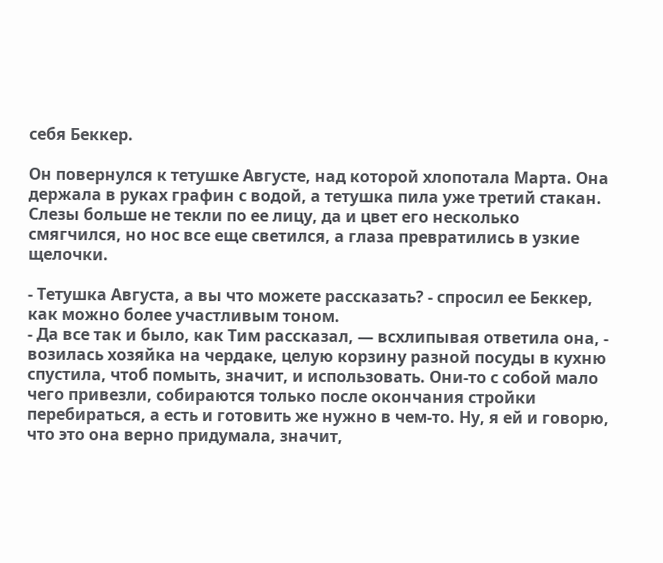себя Беккер.

Он повернулся к тетушке Августе, над которой хлопотала Марта. Она держала в руках графин с водой, а тетушка пила уже третий стакан. Слезы больше не текли по ее лицу, да и цвет его несколько смягчился, но нос все еще светился, а глаза превратились в узкие щелочки.

- Тетушка Августа, а вы что можете рассказать? - спросил ее Беккер, как можно более участливым тоном.
- Да все так и было, как Тим рассказал, — всхлипывая ответила она, - возилась хозяйка на чердаке, целую корзину разной посуды в кухню спустила, чтоб помыть, значит, и использовать. Они-то с собой мало чего привезли, собираются только после окончания стройки перебираться, а есть и готовить же нужно в чем-то. Ну, я ей и говорю, что это она верно придумала, значит,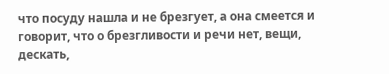что посуду нашла и не брезгует, а она смеется и говорит, что о брезгливости и речи нет, вещи, дескать,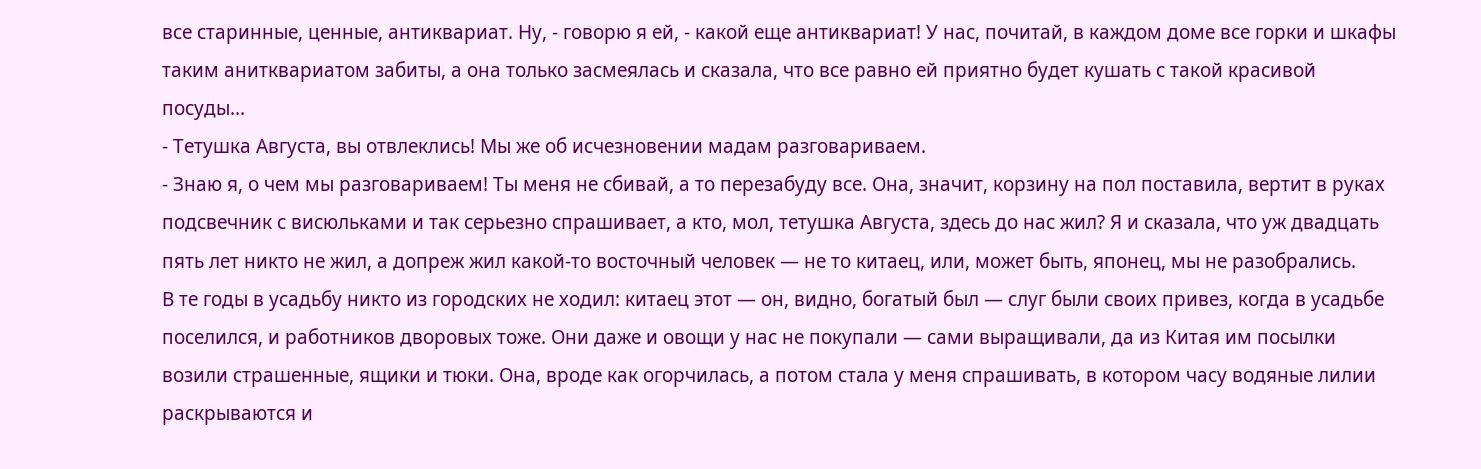все старинные, ценные, антиквариат. Ну, - говорю я ей, - какой еще антиквариат! У нас, почитай, в каждом доме все горки и шкафы таким анитквариатом забиты, а она только засмеялась и сказала, что все равно ей приятно будет кушать с такой красивой посуды...
- Тетушка Августа, вы отвлеклись! Мы же об исчезновении мадам разговариваем.
- Знаю я, о чем мы разговариваем! Ты меня не сбивай, а то перезабуду все. Она, значит, корзину на пол поставила, вертит в руках подсвечник с висюльками и так серьезно спрашивает, а кто, мол, тетушка Августа, здесь до нас жил? Я и сказала, что уж двадцать пять лет никто не жил, а допреж жил какой-то восточный человек — не то китаец, или, может быть, японец, мы не разобрались.
В те годы в усадьбу никто из городских не ходил: китаец этот — он, видно, богатый был — слуг были своих привез, когда в усадьбе поселился, и работников дворовых тоже. Они даже и овощи у нас не покупали — сами выращивали, да из Китая им посылки возили страшенные, ящики и тюки. Она, вроде как огорчилась, а потом стала у меня спрашивать, в котором часу водяные лилии раскрываются и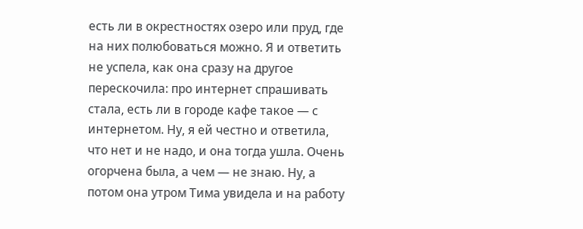есть ли в окрестностях озеро или пруд, где на них полюбоваться можно. Я и ответить не успела, как она сразу на другое перескочила: про интернет спрашивать стала, есть ли в городе кафе такое — с интернетом. Ну, я ей честно и ответила, что нет и не надо, и она тогда ушла. Очень огорчена была, а чем — не знаю. Ну, а потом она утром Тима увидела и на работу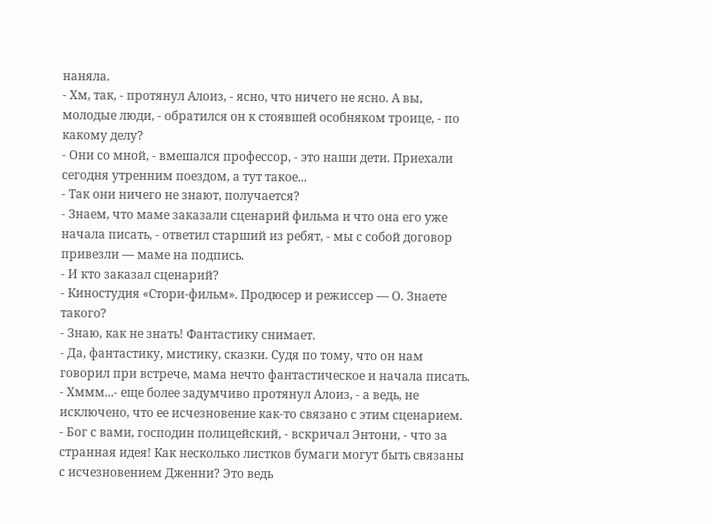наняла.
- Хм, так, - протянул Алоиз, - ясно, что ничего не ясно. А вы, молодые люди, - обратился он к стоявшей особняком троице, - по какому делу?
- Они со мной, - вмешался профессор, - это наши дети. Приехали сегодня утренним поездом, а тут такое...
- Так они ничего не знают, получается?
- Знаем, что маме заказали сценарий фильма и что она его уже начала писать, - ответил старший из ребят, - мы с собой договор привезли — маме на подпись.
- И кто заказал сценарий?
- Киностудия «Стори-фильм». Продюсер и режиссер — О. Знаете такого?
- Знаю, как не знать! Фантастику снимает.
- Да, фантастику, мистику, сказки. Судя по тому, что он нам говорил при встрече, мама нечто фантастическое и начала писать.
- Хммм...- еще более задумчиво протянул Алоиз, - а ведь, не исключено, что ее исчезновение как-то связано с этим сценарием.
- Бог с вами, господин полицейский, - вскричал Энтони, - что за странная идея! Как несколько листков бумаги могут быть связаны с исчезновением Дженни? Это ведь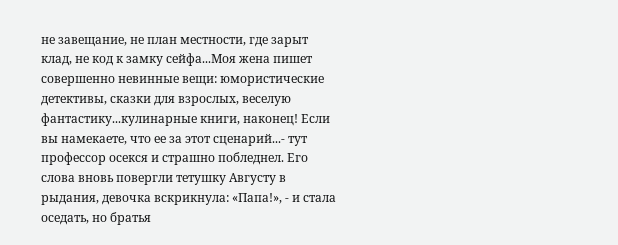не завещание, не план местности, где зарыт клад, не код к замку сейфа...Моя жена пишет совершенно невинные вещи: юмористические детективы, сказки для взрослых, веселую фантастику...кулинарные книги, наконец! Если вы намекаете, что ее за этот сценарий...- тут профессор осекся и страшно побледнел. Его слова вновь повергли тетушку Августу в рыдания, девочка вскрикнула: «Папа!», - и стала оседать, но братья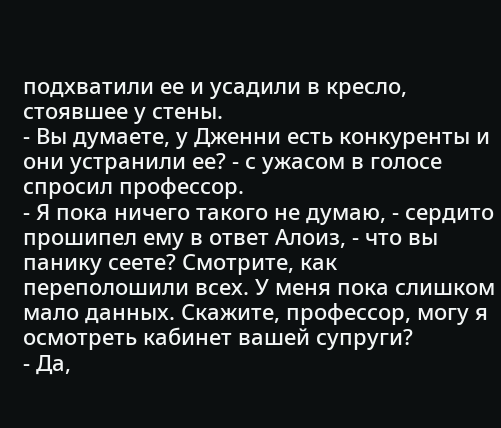подхватили ее и усадили в кресло, стоявшее у стены.
- Вы думаете, у Дженни есть конкуренты и они устранили ее? - с ужасом в голосе спросил профессор.
- Я пока ничего такого не думаю, - сердито прошипел ему в ответ Алоиз, - что вы панику сеете? Смотрите, как переполошили всех. У меня пока слишком мало данных. Скажите, профессор, могу я осмотреть кабинет вашей супруги?
- Да,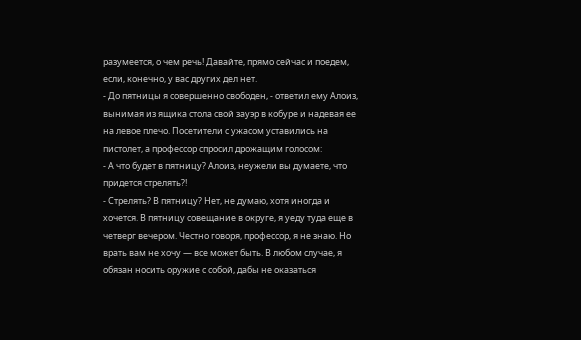разумеется, о чем речь! Давайте, прямо сейчас и поедем, если, конечно, у вас других дел нет.
- До пятницы я совершенно свободен, - ответил ему Алоиз, вынимая из ящика стола свой зауэр в кобуре и надевая ее на левое плечо. Посетители с ужасом уставились на пистолет, а профессор спросил дрожащим голосом:
- А что будет в пятницу? Алоиз, неужели вы думаете, что придется стрелять?!
- Стрелять? В пятницу? Нет, не думаю, хотя иногда и хочется. В пятницу совещание в округе, я уеду туда еще в четверг вечером. Честно говоря, профессор, я не знаю. Но врать вам не хочу — все может быть. В любом случае, я обязан носить оружие с собой, дабы не оказаться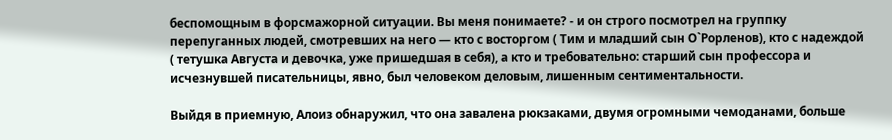беспомощным в форсмажорной ситуации. Вы меня понимаете? - и он строго посмотрел на группку перепуганных людей, смотревших на него — кто с восторгом ( Тим и младший сын О`Рорленов), кто с надеждой ( тетушка Августа и девочка, уже пришедшая в себя), а кто и требовательно: старший сын профессора и исчезнувшей писательницы, явно, был человеком деловым, лишенным сентиментальности.

Выйдя в приемную, Алоиз обнаружил, что она завалена рюкзаками, двумя огромными чемоданами, больше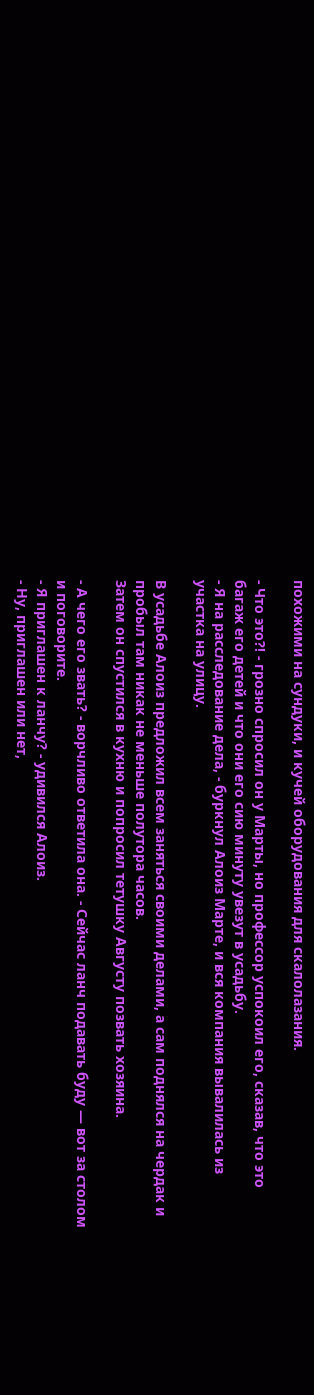похожими на сундуки, и кучей оборудования для скалолазания.

- Что это?! - грозно спросил он у Марты, но профессор успокоил его, сказав, что это багаж его детей и что они его сию минуту увезут в усадьбу.
- Я на расследование дела, - буркнул Алоиз Марте, и вся компания вывалилась из участка на улицу.

В усадьбе Алоиз предложил всем заняться своими делами, а сам поднялся на чердак и пробыл там никак не меньше полутора часов.
Затем он спустился в кухню и попросил тетушку Августу позвать хозяина.

- А чего его звать? - ворчливо ответила она. - Сейчас ланч подавать буду — вот за столом и поговорите.
- Я приглашен к ланчу? - удивился Алоиз.
- Ну, приглашен или нет,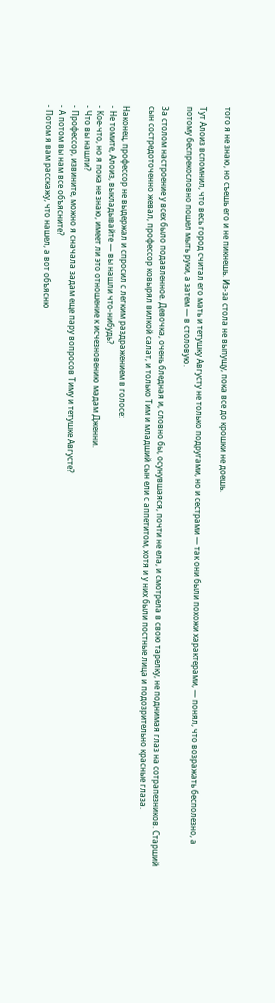того я не знаю, но съешь его и не пикнешь. Из-за стола не выпущу, пока все до крошки не доешь.

Тут Алоиз вспомнил, что весь город считал его мать и тетушку Августу не только подругами, но и сестрами — так они были похожи характерами, — понял, что возражать бесполезно, а потому беспрекословно пошел мыть руки, а затем — в столовую.

За столом настроение у всех было подавленное. Девочка, очень бледная и, словно бы, осунувшаяся, почти не ела, и смотрела в свою тарелку, не поднимая глаз на сотрапезников. Старший сын состредоточенно жевал, профессор ковырял вилкой салат, и только Тим и младший сын ели с аппетитом, хотя и у них были постные лица и подозрительно красные глаза.

Наконец, профессор не выдержал и спросил с легким раздражением в голосе:
- Не томите, Алоиз, выкладывайте — вы нашли что-нибудь?
- Кое-что, но я пока не знаю, имеет ли это отношение к исчезновению мадам Дженни.
- Что вы нашли?
- Профессор, извините, можно я сначала задам еще пару вопросов Тиму и тетушке Августе?
- А потом вы нам все объясните?
- Потом я вам расскажу, что нашел, а вот объясню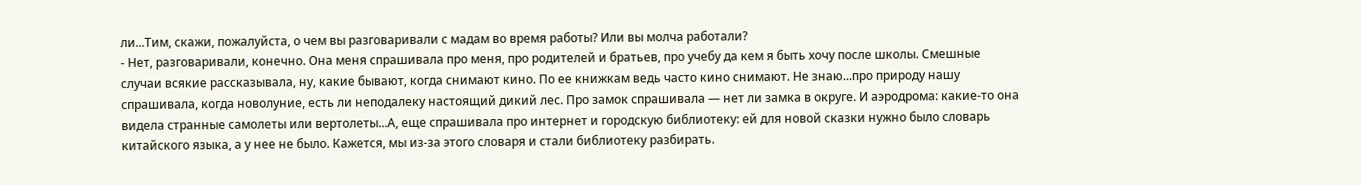ли...Тим, скажи, пожалуйста, о чем вы разговаривали с мадам во время работы? Или вы молча работали?
- Нет, разговаривали, конечно. Она меня спрашивала про меня, про родителей и братьев, про учебу да кем я быть хочу после школы. Смешные случаи всякие рассказывала, ну, какие бывают, когда снимают кино. По ее книжкам ведь часто кино снимают. Не знаю...про природу нашу спрашивала, когда новолуние, есть ли неподалеку настоящий дикий лес. Про замок спрашивала — нет ли замка в округе. И аэродрома: какие-то она видела странные самолеты или вертолеты...А, еще спрашивала про интернет и городскую библиотеку: ей для новой сказки нужно было словарь китайского языка, а у нее не было. Кажется, мы из-за этого словаря и стали библиотеку разбирать.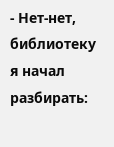- Нет-нет, библиотеку я начал разбирать: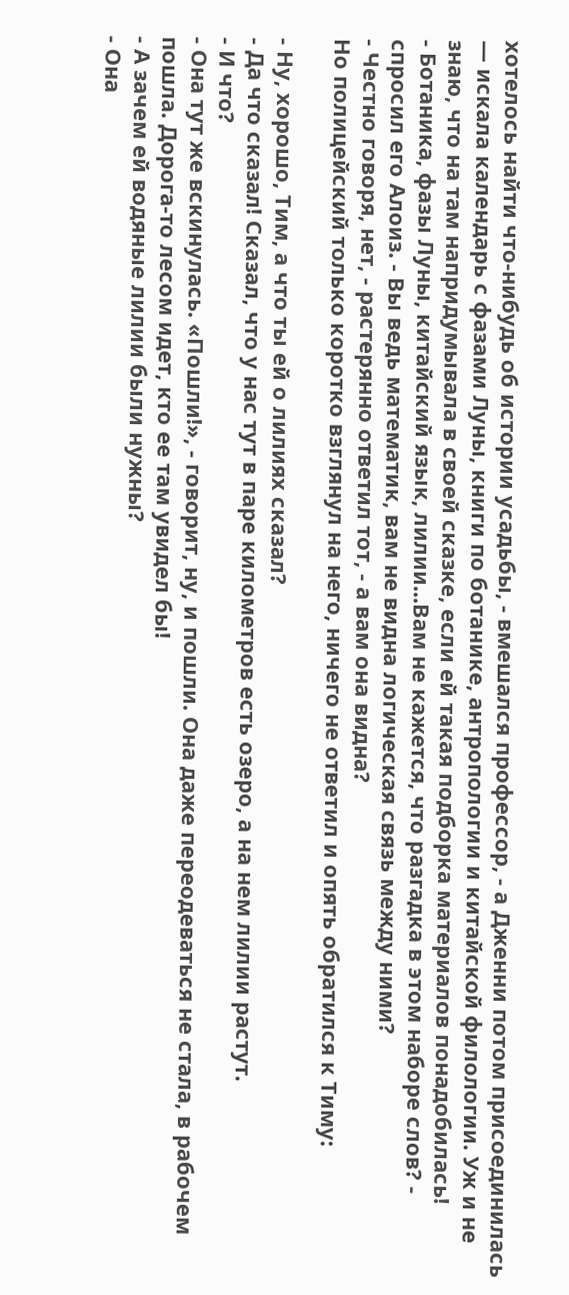хотелось найти что-нибудь об истории усадьбы, - вмешался профессор, - а Дженни потом присоединилась — искала календарь с фазами Луны, книги по ботанике, антропологии и китайской филологии. Уж и не знаю, что на там напридумывала в своей сказке, если ей такая подборка материалов понадобилась!
- Ботаника, фазы Луны, китайский язык, лилии...Вам не кажется, что разгадка в этом наборе слов? - спросил его Алоиз. - Вы ведь математик, вам не видна логическая связь между ними?
- Честно говоря, нет, - растерянно ответил тот, - а вам она видна?
Но полицейский только коротко взглянул на него, ничего не ответил и опять обратился к Тиму:

- Ну, хорошо, Тим, а что ты ей о лилиях сказал?
- Да что сказал! Сказал, что у нас тут в паре километров есть озеро, а на нем лилии растут.
- И что?
- Она тут же вскинулась. «Пошли!», - говорит, ну, и пошли. Она даже переодеваться не стала, в рабочем пошла. Дорога-то лесом идет, кто ее там увидел бы!
- А зачем ей водяные лилии были нужны?
- Она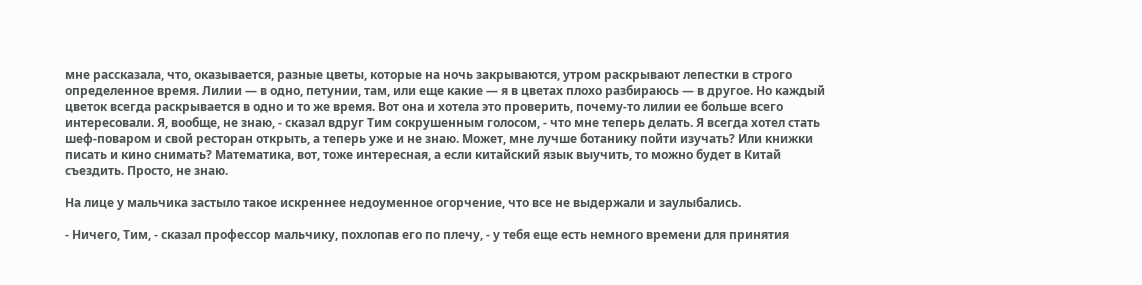мне рассказала, что, оказывается, разные цветы, которые на ночь закрываются, утром раскрывают лепестки в строго определенное время. Лилии — в одно, петунии, там, или еще какие — я в цветах плохо разбираюсь — в другое. Но каждый цветок всегда раскрывается в одно и то же время. Вот она и хотела это проверить, почему-то лилии ее больше всего интересовали. Я, вообще, не знаю, - сказал вдруг Тим сокрушенным голосом, - что мне теперь делать. Я всегда хотел стать шеф-поваром и свой ресторан открыть, а теперь уже и не знаю. Может, мне лучше ботанику пойти изучать? Или книжки писать и кино снимать? Математика, вот, тоже интересная, а если китайский язык выучить, то можно будет в Китай съездить. Просто, не знаю.

На лице у мальчика застыло такое искреннее недоуменное огорчение, что все не выдержали и заулыбались.

- Ничего, Тим, - сказал профессор мальчику, похлопав его по плечу, - у тебя еще есть немного времени для принятия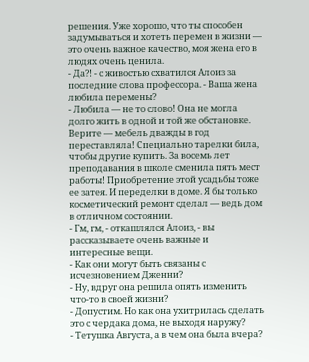решения. Уже хорошо, что ты способен задумываться и хотеть перемен в жизни — это очень важное качество, моя жена его в людях очень ценила.
- Да?! - с живостью схватился Алоиз за последние слова профессора. - Ваша жена любила перемены?
- Любила — не то слово! Она не могла долго жить в одной и той же обстановке. Верите — мебель дважды в год переставляла! Специально тарелки била, чтобы другие купить. За восемь лет преподавания в школе сменила пять мест работы! Приобретение этой усадьбы тоже ее затея. И переделки в доме. Я бы только косметический ремонт сделал — ведь дом в отличном состоянии.
- Гм, гм, - откашлялся Алоиз, - вы рассказываете очень важные и интересные вещи.
- Как они могут быть связаны с исчезновением Дженни?
- Ну, вдруг она решила опять изменить что-то в своей жизни?
- Допустим. Но как она ухитрилась сделать это с чердака дома, не выходя наружу?
- Тетушка Августа, а в чем она была вчера?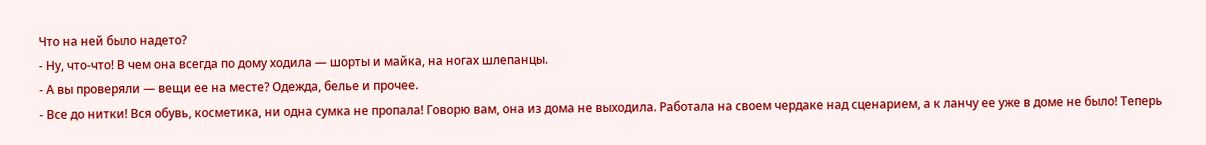Что на ней было надето?
- Ну, что-что! В чем она всегда по дому ходила — шорты и майка, на ногах шлепанцы.
- А вы проверяли — вещи ее на месте? Одежда, белье и прочее.
- Все до нитки! Вся обувь, косметика, ни одна сумка не пропала! Говорю вам, она из дома не выходила. Работала на своем чердаке над сценарием, а к ланчу ее уже в доме не было! Теперь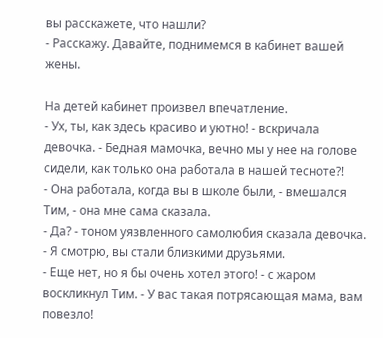вы расскажете, что нашли?
- Расскажу. Давайте, поднимемся в кабинет вашей жены.

На детей кабинет произвел впечатление.
- Ух, ты, как здесь красиво и уютно! - вскричала девочка. - Бедная мамочка, вечно мы у нее на голове сидели, как только она работала в нашей тесноте?!
- Она работала, когда вы в школе были, - вмешался Тим, - она мне сама сказала.
- Да? - тоном уязвленного самолюбия сказала девочка. - Я смотрю, вы стали близкими друзьями.
- Еще нет, но я бы очень хотел этого! - с жаром воскликнул Тим. - У вас такая потрясающая мама, вам повезло!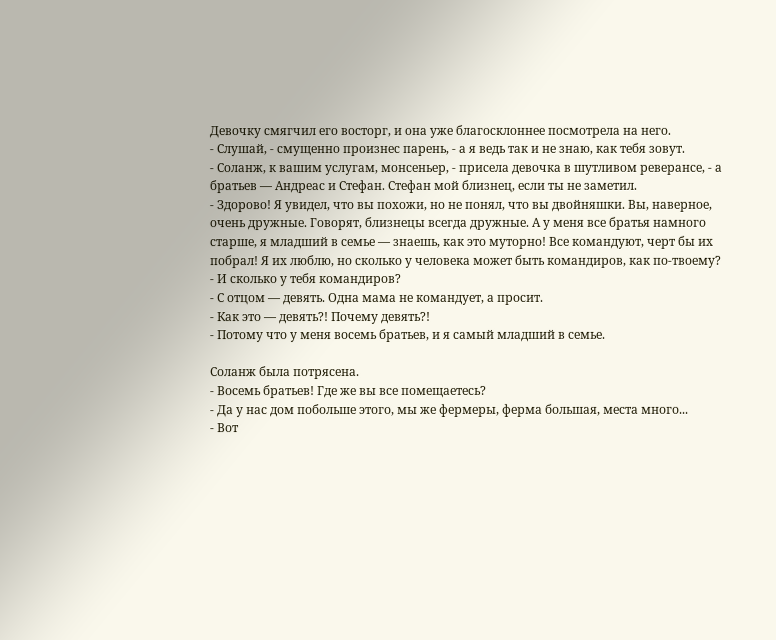Девочку смягчил его восторг, и она уже благосклоннее посмотрела на него.
- Слушай, - смущенно произнес парень, - а я ведь так и не знаю, как тебя зовут.
- Соланж, к вашим услугам, монсеньер, - присела девочка в шутливом реверансе, - а братьев — Андреас и Стефан. Стефан мой близнец, если ты не заметил.
- Здорово! Я увидел, что вы похожи, но не понял, что вы двойняшки. Вы, наверное, очень дружные. Говорят, близнецы всегда дружные. А у меня все братья намного старше, я младший в семье — знаешь, как это муторно! Все командуют, черт бы их побрал! Я их люблю, но сколько у человека может быть командиров, как по-твоему?
- И сколько у тебя командиров?
- С отцом — девять. Одна мама не командует, а просит.
- Как это — девять?! Почему девять?!
- Потому что у меня восемь братьев, и я самый младший в семье.

Соланж была потрясена.
- Восемь братьев! Где же вы все помещаетесь?
- Да у нас дом побольше этого, мы же фермеры, ферма большая, места много...
- Вот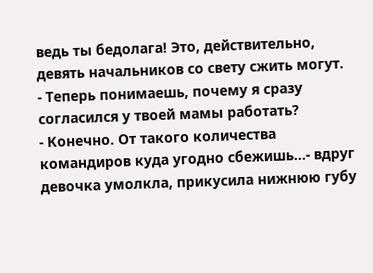ведь ты бедолага! Это, действительно, девять начальников со свету сжить могут.
- Теперь понимаешь, почему я сразу согласился у твоей мамы работать?
- Конечно. От такого количества командиров куда угодно сбежишь...- вдруг девочка умолкла, прикусила нижнюю губу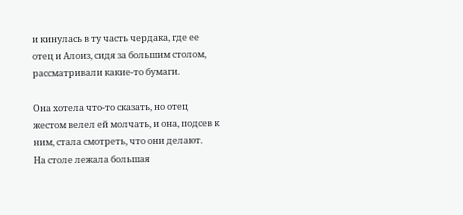и кинулась в ту часть чердака, где ее отец и Алоиз, сидя за большим столом, рассматривали какие-то бумаги.

Она хотела что-то сказать, но отец жестом велел ей молчать, и она, подсев к ним, стала смотреть, что они делают.
На столе лежала большая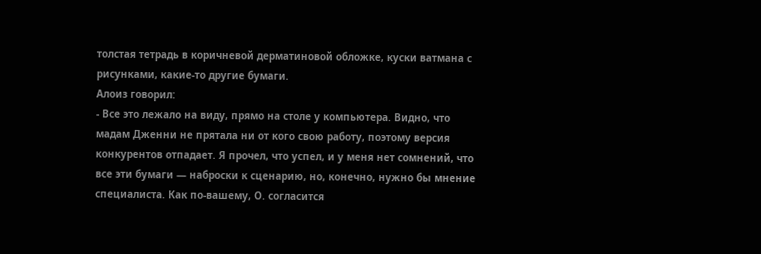толстая тетрадь в коричневой дерматиновой обложке, куски ватмана с рисунками, какие-то другие бумаги.
Алоиз говорил:
- Все это лежало на виду, прямо на столе у компьютера. Видно, что мадам Дженни не прятала ни от кого свою работу, поэтому версия конкурентов отпадает. Я прочел, что успел, и у меня нет сомнений, что все эти бумаги — наброски к сценарию, но, конечно, нужно бы мнение специалиста. Как по-вашему, О. согласится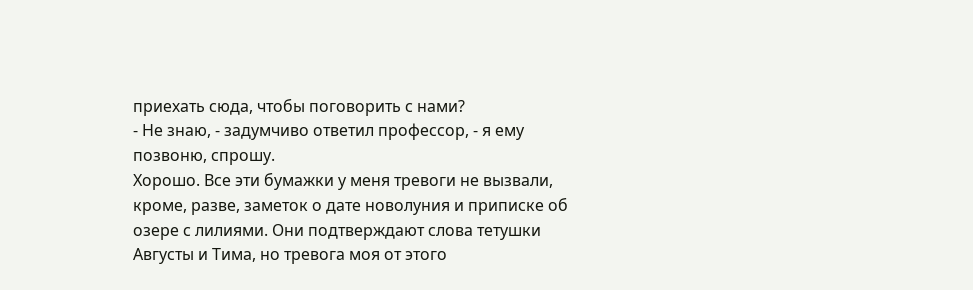приехать сюда, чтобы поговорить с нами?
- Не знаю, - задумчиво ответил профессор, - я ему позвоню, спрошу.
Хорошо. Все эти бумажки у меня тревоги не вызвали, кроме, разве, заметок о дате новолуния и приписке об озере с лилиями. Они подтверждают слова тетушки Августы и Тима, но тревога моя от этого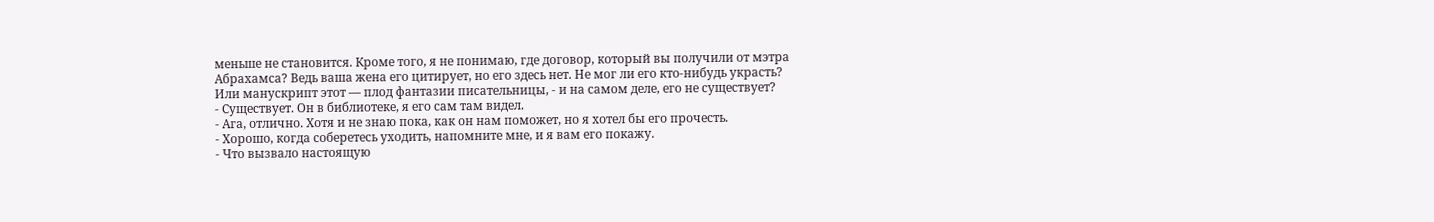меньше не становится. Кроме того, я не понимаю, где договор, который вы получили от мэтра Абрахамса? Ведь ваша жена его цитирует, но его здесь нет. Не мог ли его кто-нибудь украсть? Или манускрипт этот — плод фантазии писательницы, - и на самом деле, его не существует?
- Существует. Он в библиотеке, я его сам там видел.
- Ага, отлично. Хотя и не знаю пока, как он нам поможет, но я хотел бы его прочесть.
- Хорошо, когда соберетесь уходить, напомните мне, и я вам его покажу.
- Что вызвало настоящую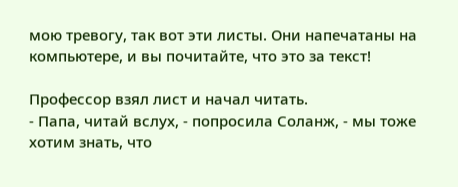мою тревогу, так вот эти листы. Они напечатаны на компьютере, и вы почитайте, что это за текст!

Профессор взял лист и начал читать.
- Папа, читай вслух, - попросила Соланж, - мы тоже хотим знать, что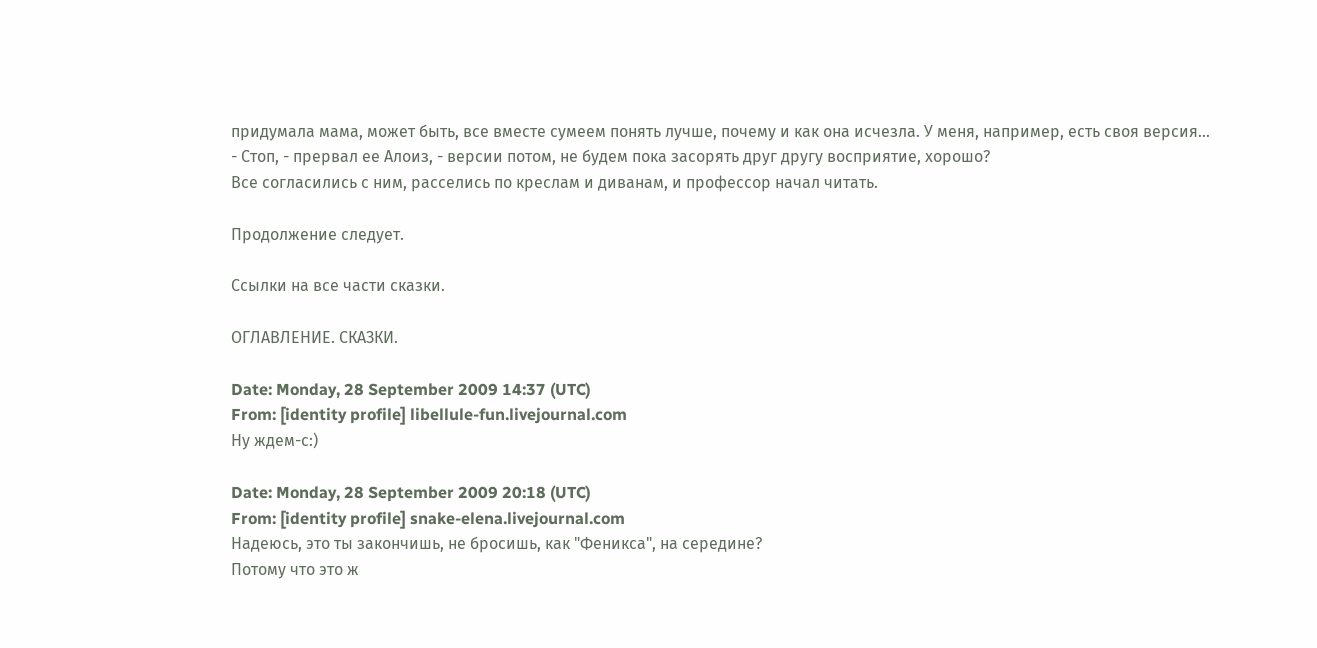придумала мама, может быть, все вместе сумеем понять лучше, почему и как она исчезла. У меня, например, есть своя версия...
- Стоп, - прервал ее Алоиз, - версии потом, не будем пока засорять друг другу восприятие, хорошо?
Все согласились с ним, расселись по креслам и диванам, и профессор начал читать.

Продолжение следует.

Ссылки на все части сказки.

ОГЛАВЛЕНИЕ. СКАЗКИ.

Date: Monday, 28 September 2009 14:37 (UTC)
From: [identity profile] libellule-fun.livejournal.com
Ну ждем-с:)

Date: Monday, 28 September 2009 20:18 (UTC)
From: [identity profile] snake-elena.livejournal.com
Надеюсь, это ты закончишь, не бросишь, как "Феникса", на середине?
Потому что это ж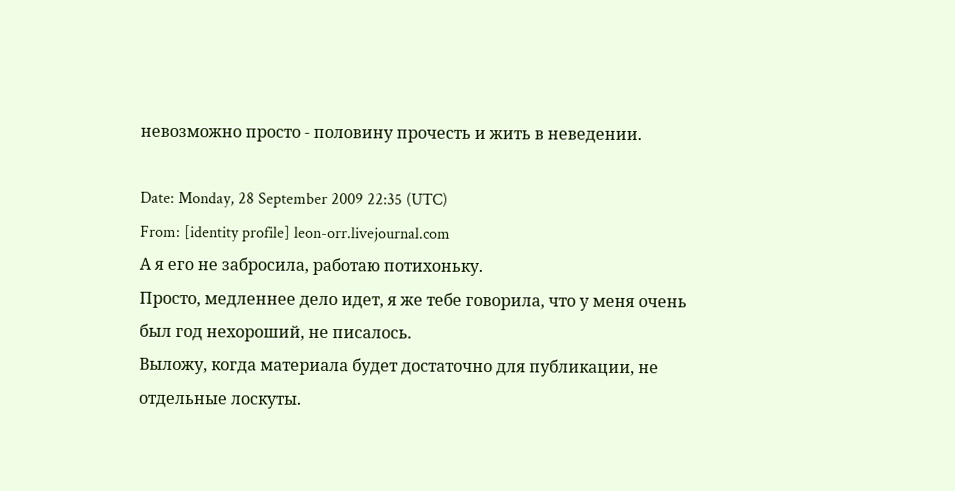невозможно просто - половину прочесть и жить в неведении.

Date: Monday, 28 September 2009 22:35 (UTC)
From: [identity profile] leon-orr.livejournal.com
А я его не забросила, работаю потихоньку.
Просто, медленнее дело идет, я же тебе говорила, что у меня очень был год нехороший, не писалось.
Выложу, когда материала будет достаточно для публикации, не отдельные лоскуты.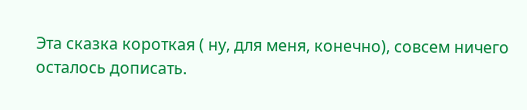Эта сказка короткая ( ну, для меня, конечно), совсем ничего осталось дописать.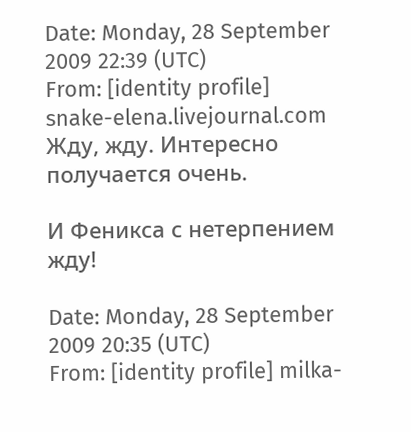Date: Monday, 28 September 2009 22:39 (UTC)
From: [identity profile] snake-elena.livejournal.com
Жду, жду. Интересно получается очень.

И Феникса с нетерпением жду!

Date: Monday, 28 September 2009 20:35 (UTC)
From: [identity profile] milka-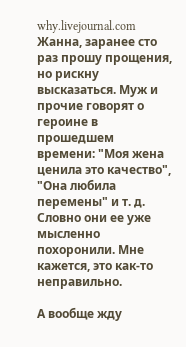why.livejournal.com
Жанна, заранее сто раз прошу прощения, но рискну высказаться. Муж и прочие говорят о героине в прошедшем времени: "Моя жена ценила это качество", "Она любила перемены" и т. д. Словно они ее уже мысленно похоронили. Мне кажется, это как-то неправильно.

А вообще жду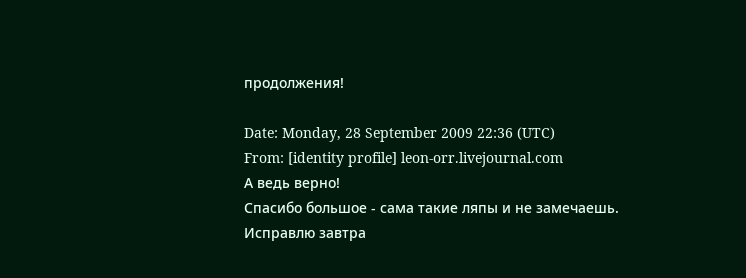продолжения!

Date: Monday, 28 September 2009 22:36 (UTC)
From: [identity profile] leon-orr.livejournal.com
А ведь верно!
Спасибо большое - сама такие ляпы и не замечаешь.
Исправлю завтра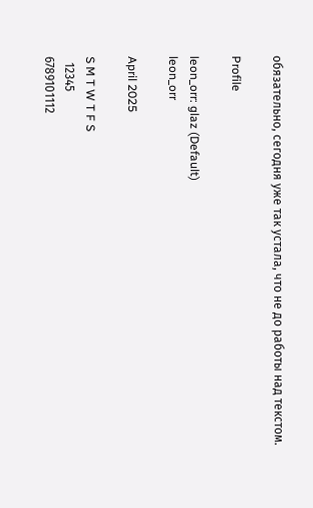обязательно, сегодня уже так устала, что не до работы над текстом.

Profile

leon_orr: glaz (Default)
leon_orr

April 2025

S M T W T F S
  12345
6789101112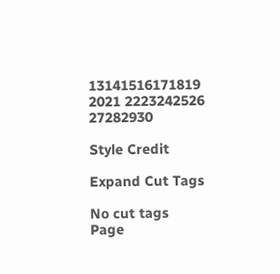13141516171819
2021 2223242526
27282930

Style Credit

Expand Cut Tags

No cut tags
Page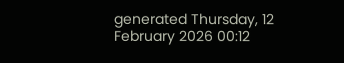generated Thursday, 12 February 2026 00:12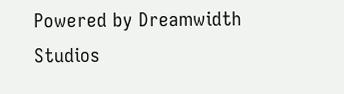Powered by Dreamwidth Studios